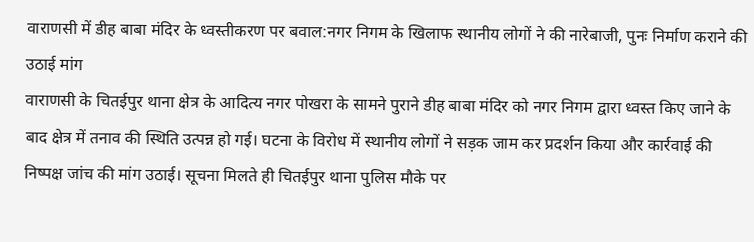वाराणसी में डीह बाबा मंदिर के ध्वस्तीकरण पर बवाल:नगर निगम के खिलाफ स्थानीय लोगों ने की नारेबाजी, पुनः निर्माण कराने की उठाई मांग
वाराणसी के चितईपुर थाना क्षेत्र के आदित्य नगर पोखरा के सामने पुराने डीह बाबा मंदिर को नगर निगम द्वारा ध्वस्त किए जाने के बाद क्षेत्र में तनाव की स्थिति उत्पन्न हो गई। घटना के विरोध में स्थानीय लोगों ने सड़क जाम कर प्रदर्शन किया और कार्रवाई की निष्पक्ष जांच की मांग उठाई। सूचना मिलते ही चितईपुर थाना पुलिस मौके पर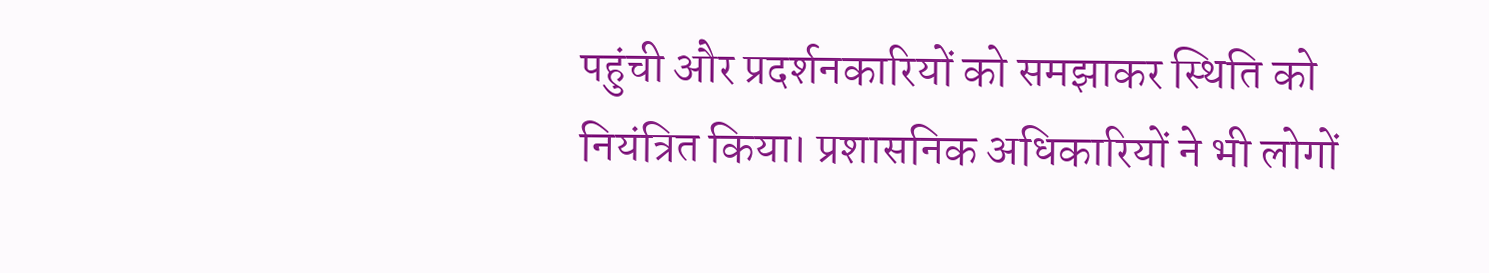पहुंची और प्रदर्शनकारियों को समझाकर स्थिति को नियंत्रित किया। प्रशासनिक अधिकारियों ने भी लोगों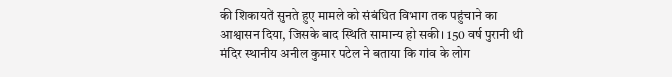की शिकायतें सुनते हुए मामले को संबंधित विभाग तक पहुंचाने का आश्वासन दिया, जिसके बाद स्थिति सामान्य हो सकी। 150 वर्ष पुरानी थी मंदिर स्थानीय अनील कुमार पटेल ने बताया कि गांव के लोग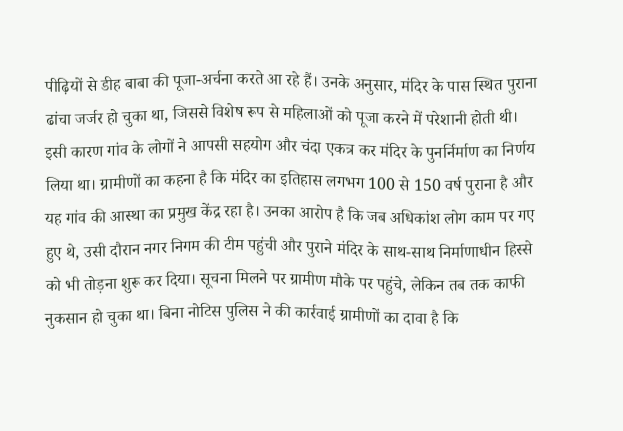पीढ़ियों से डीह बाबा की पूजा-अर्चना करते आ रहे हैं। उनके अनुसार, मंदिर के पास स्थित पुराना ढांचा जर्जर हो चुका था, जिससे विशेष रूप से महिलाओं को पूजा करने में परेशानी होती थी। इसी कारण गांव के लोगों ने आपसी सहयोग और चंदा एकत्र कर मंदिर के पुनर्निर्माण का निर्णय लिया था। ग्रामीणों का कहना है कि मंदिर का इतिहास लगभग 100 से 150 वर्ष पुराना है और यह गांव की आस्था का प्रमुख केंद्र रहा है। उनका आरोप है कि जब अधिकांश लोग काम पर गए हुए थे, उसी दौरान नगर निगम की टीम पहुंची और पुराने मंदिर के साथ-साथ निर्माणाधीन हिस्से को भी तोड़ना शुरू कर दिया। सूचना मिलने पर ग्रामीण मौके पर पहुंचे, लेकिन तब तक काफी नुकसान हो चुका था। बिना नोटिस पुलिस ने की कार्रवाई ग्रामीणों का दावा है कि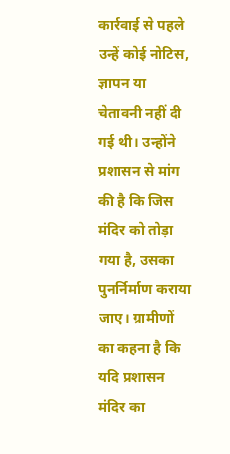कार्रवाई से पहले उन्हें कोई नोटिस, ज्ञापन या चेतावनी नहीं दी गई थी। उन्होंने प्रशासन से मांग की है कि जिस मंदिर को तोड़ा गया है, उसका पुनर्निर्माण कराया जाए। ग्रामीणों का कहना है कि यदि प्रशासन मंदिर का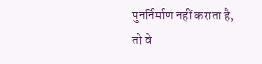पुनर्निर्माण नहीं कराता है, तो वे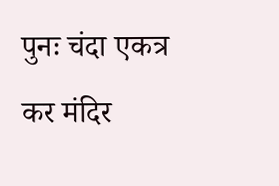पुनः चंदा एकत्र कर मंदिर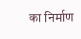का निर्माण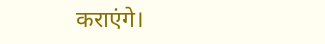कराएंगे।